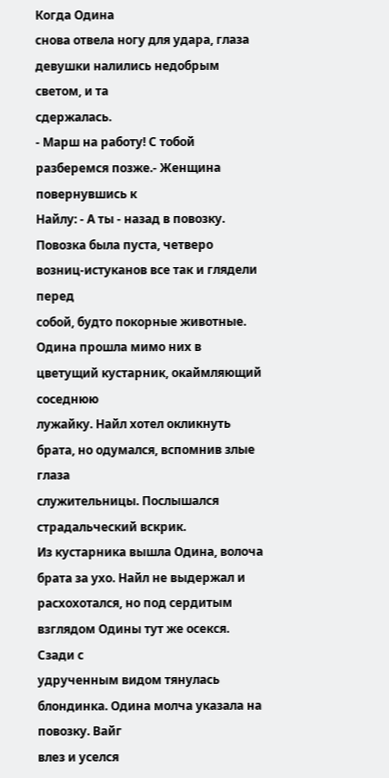Когда Одина
снова отвела ногу для удара, глаза девушки налились недобрым светом, и та
сдержалась.
- Марш на работу! С тобой разберемся позже.- Женщина повернувшись к
Найлу: - А ты - назад в повозку.
Повозка была пуста, четверо возниц-истуканов все так и глядели перед
собой, будто покорные животные.
Одина прошла мимо них в цветущий кустарник, окаймляющий соседнюю
лужайку. Найл хотел окликнуть брата, но одумался, вспомнив злые глаза
служительницы. Послышался страдальческий вскрик.
Из кустарника вышла Одина, волоча брата за ухо. Найл не выдержал и
расхохотался, но под сердитым взглядом Одины тут же осекся. Сзади с
удрученным видом тянулась блондинка. Одина молча указала на повозку. Вайг
влез и уселся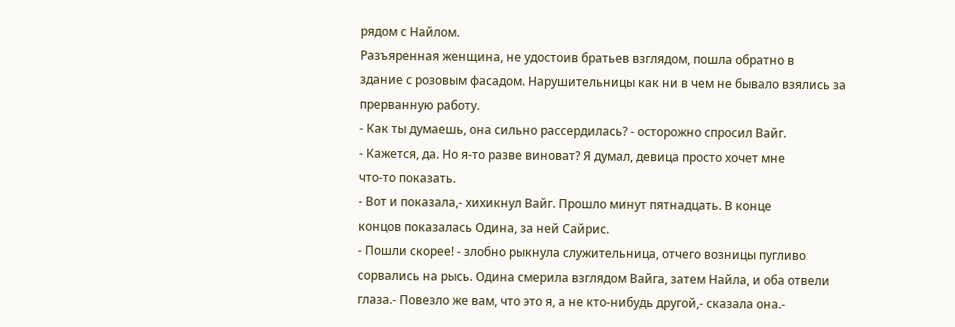рядом с Найлом.
Разъяренная женщина, не удостоив братьев взглядом, пошла обратно в
здание с розовым фасадом. Нарушительницы как ни в чем не бывало взялись за
прерванную работу.
- Как ты думаешь, она сильно рассердилась? - осторожно спросил Вайг.
- Кажется, да. Но я-то разве виноват? Я думал, девица просто хочет мне
что-то показать.
- Вот и показала,- хихикнул Вайг. Прошло минут пятнадцать. В конце
концов показалась Одина, за ней Сайрис.
- Пошли скорее! - злобно рыкнула служительница, отчего возницы пугливо
сорвались на рысь. Одина смерила взглядом Вайга, затем Найла, и оба отвели
глаза.- Повезло же вам, что это я, а не кто-нибудь другой,- сказала она.-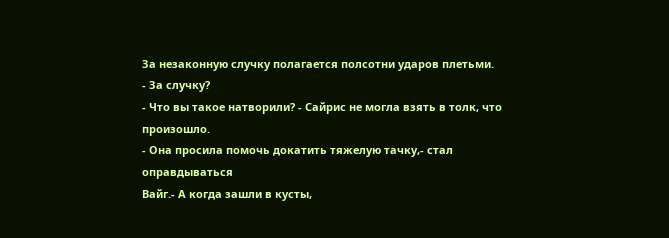За незаконную случку полагается полсотни ударов плетьми.
- За случку?
- Что вы такое натворили? - Сайрис не могла взять в толк, что
произошло.
- Она просила помочь докатить тяжелую тачку,- стал оправдываться
Вайг.- А когда зашли в кусты,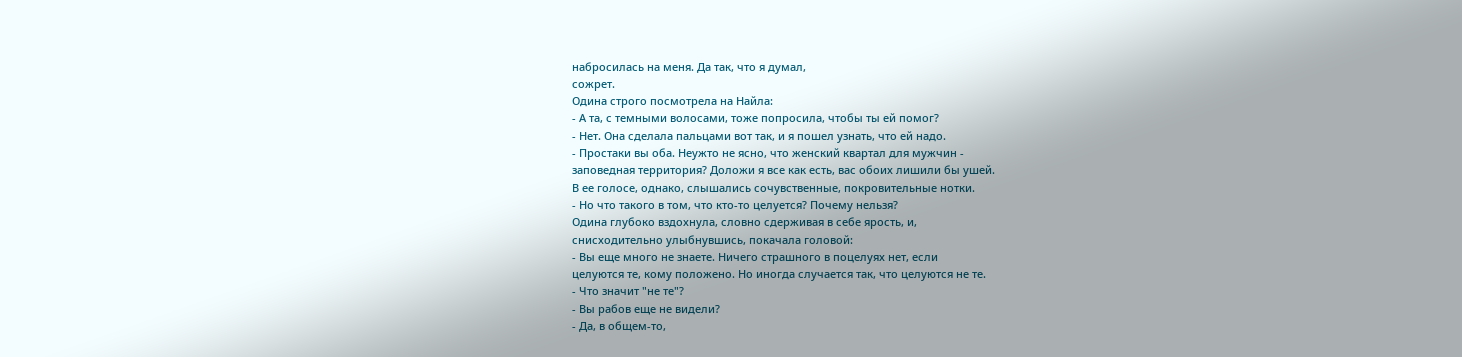набросилась на меня. Да так, что я думал,
сожрет.
Одина строго посмотрела на Найла:
- А та, с темными волосами, тоже попросила, чтобы ты ей помог?
- Нет. Она сделала пальцами вот так, и я пошел узнать, что ей надо.
- Простаки вы оба. Неужто не ясно, что женский квартал для мужчин -
заповедная территория? Доложи я все как есть, вас обоих лишили бы ушей.
В ее голосе, однако, слышались сочувственные, покровительные нотки.
- Но что такого в том, что кто-то целуется? Почему нельзя?
Одина глубоко вздохнула, словно сдерживая в себе ярость, и,
снисходительно улыбнувшись, покачала головой:
- Вы еще много не знаете. Ничего страшного в поцелуях нет, если
целуются те, кому положено. Но иногда случается так, что целуются не те.
- Что значит "не те"?
- Вы рабов еще не видели?
- Да, в общем-то,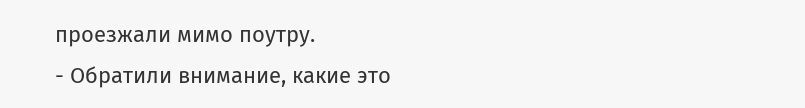проезжали мимо поутру.
- Обратили внимание, какие это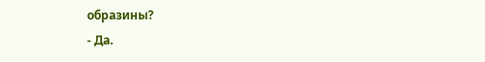образины?
- Да.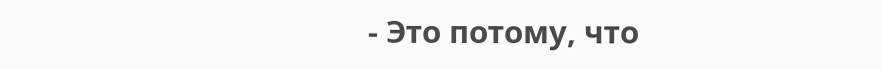- Это потому, что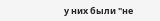у них были "не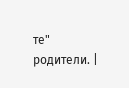те" родители. |